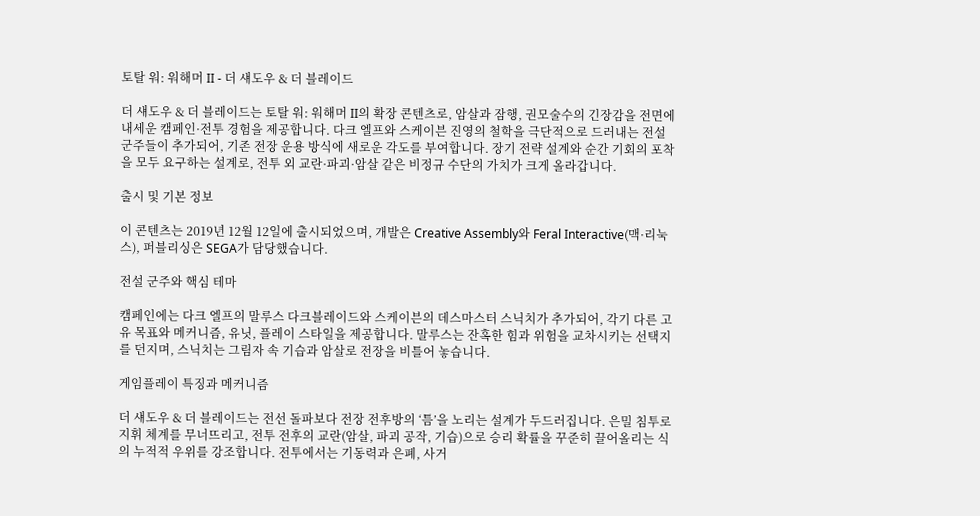토탈 워: 워해머 II - 더 섀도우 & 더 블레이드

더 섀도우 & 더 블레이드는 토탈 워: 워해머 II의 확장 콘텐츠로, 암살과 잠행, 권모술수의 긴장감을 전면에 내세운 캠페인·전투 경험을 제공합니다. 다크 엘프와 스케이븐 진영의 철학을 극단적으로 드러내는 전설 군주들이 추가되어, 기존 전장 운용 방식에 새로운 각도를 부여합니다. 장기 전략 설계와 순간 기회의 포착을 모두 요구하는 설계로, 전투 외 교란·파괴·암살 같은 비정규 수단의 가치가 크게 올라갑니다.

출시 및 기본 정보

이 콘텐츠는 2019년 12월 12일에 출시되었으며, 개발은 Creative Assembly와 Feral Interactive(맥·리눅스), 퍼블리싱은 SEGA가 담당했습니다.

전설 군주와 핵심 테마

캠페인에는 다크 엘프의 말루스 다크블레이드와 스케이븐의 데스마스터 스닉치가 추가되어, 각기 다른 고유 목표와 메커니즘, 유닛, 플레이 스타일을 제공합니다. 말루스는 잔혹한 힘과 위험을 교차시키는 선택지를 던지며, 스닉치는 그림자 속 기습과 암살로 전장을 비틀어 놓습니다.

게임플레이 특징과 메커니즘

더 섀도우 & 더 블레이드는 전선 돌파보다 전장 전후방의 ‘틈’을 노리는 설계가 두드러집니다. 은밀 침투로 지휘 체계를 무너뜨리고, 전투 전후의 교란(암살, 파괴 공작, 기습)으로 승리 확률을 꾸준히 끌어올리는 식의 누적적 우위를 강조합니다. 전투에서는 기동력과 은폐, 사거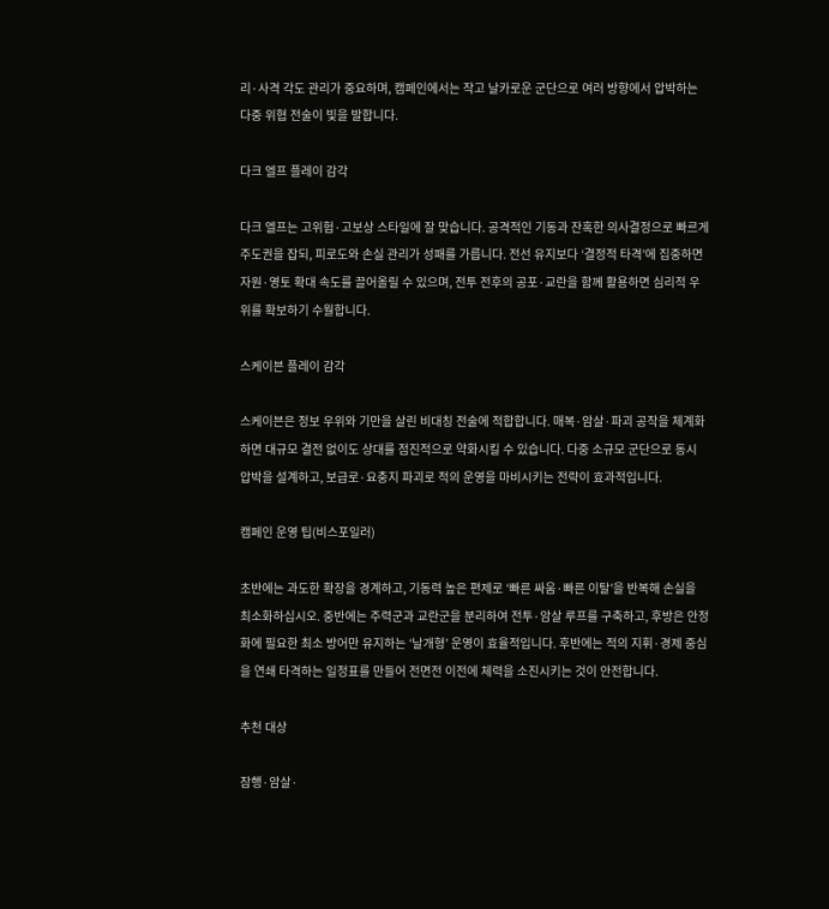리·사격 각도 관리가 중요하며, 캠페인에서는 작고 날카로운 군단으로 여러 방향에서 압박하는 다중 위협 전술이 빛을 발합니다.

다크 엘프 플레이 감각

다크 엘프는 고위험·고보상 스타일에 잘 맞습니다. 공격적인 기동과 잔혹한 의사결정으로 빠르게 주도권을 잡되, 피로도와 손실 관리가 성패를 가릅니다. 전선 유지보다 ‘결정적 타격’에 집중하면 자원·영토 확대 속도를 끌어올릴 수 있으며, 전투 전후의 공포·교란을 함께 활용하면 심리적 우위를 확보하기 수월합니다.

스케이븐 플레이 감각

스케이븐은 정보 우위와 기만을 살린 비대칭 전술에 적합합니다. 매복·암살·파괴 공작을 체계화하면 대규모 결전 없이도 상대를 점진적으로 약화시킬 수 있습니다. 다중 소규모 군단으로 동시 압박을 설계하고, 보급로·요충지 파괴로 적의 운영을 마비시키는 전략이 효과적입니다.

캠페인 운영 팁(비스포일러)

초반에는 과도한 확장을 경계하고, 기동력 높은 편제로 ‘빠른 싸움·빠른 이탈’을 반복해 손실을 최소화하십시오. 중반에는 주력군과 교란군을 분리하여 전투·암살 루프를 구축하고, 후방은 안정화에 필요한 최소 방어만 유지하는 ‘날개형’ 운영이 효율적입니다. 후반에는 적의 지휘·경제 중심을 연쇄 타격하는 일정표를 만들어 전면전 이전에 체력을 소진시키는 것이 안전합니다.

추천 대상

잠행·암살·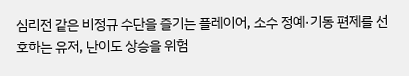심리전 같은 비정규 수단을 즐기는 플레이어, 소수 정예·기동 편제를 선호하는 유저, 난이도 상승을 위험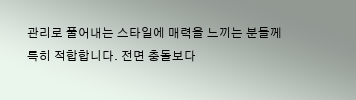관리로 풀어내는 스타일에 매력을 느끼는 분들께 특히 적합합니다. 전면 충돌보다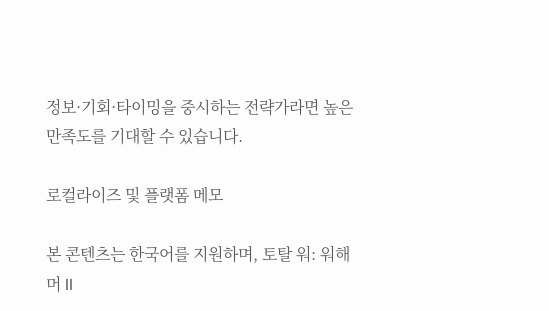정보·기회·타이밍을 중시하는 전략가라면 높은 만족도를 기대할 수 있습니다.

로컬라이즈 및 플랫폼 메모

본 콘텐츠는 한국어를 지원하며, 토탈 워: 워해머 II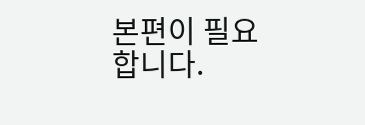본편이 필요합니다.